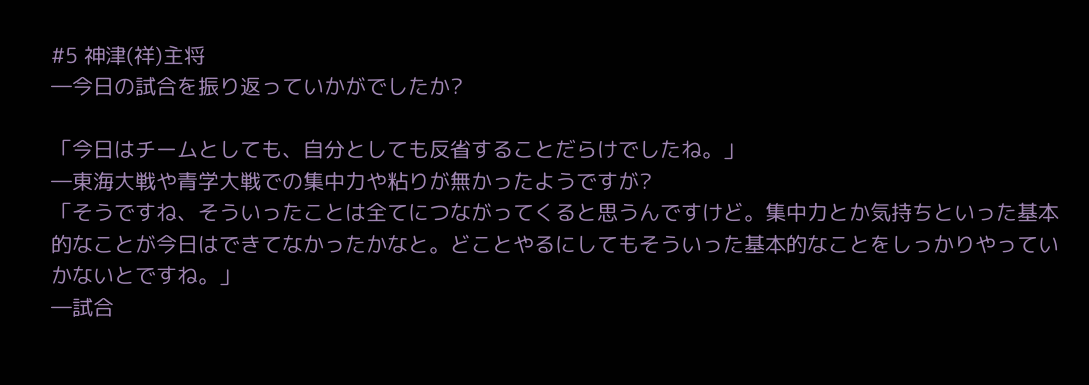#5 神津(祥)主将
―今日の試合を振り返っていかがでしたか?

「今日はチームとしても、自分としても反省することだらけでしたね。」
―東海大戦や青学大戦での集中力や粘りが無かったようですが?
「そうですね、そういったことは全てにつながってくると思うんですけど。集中力とか気持ちといった基本的なことが今日はできてなかったかなと。どことやるにしてもそういった基本的なことをしっかりやっていかないとですね。」
―試合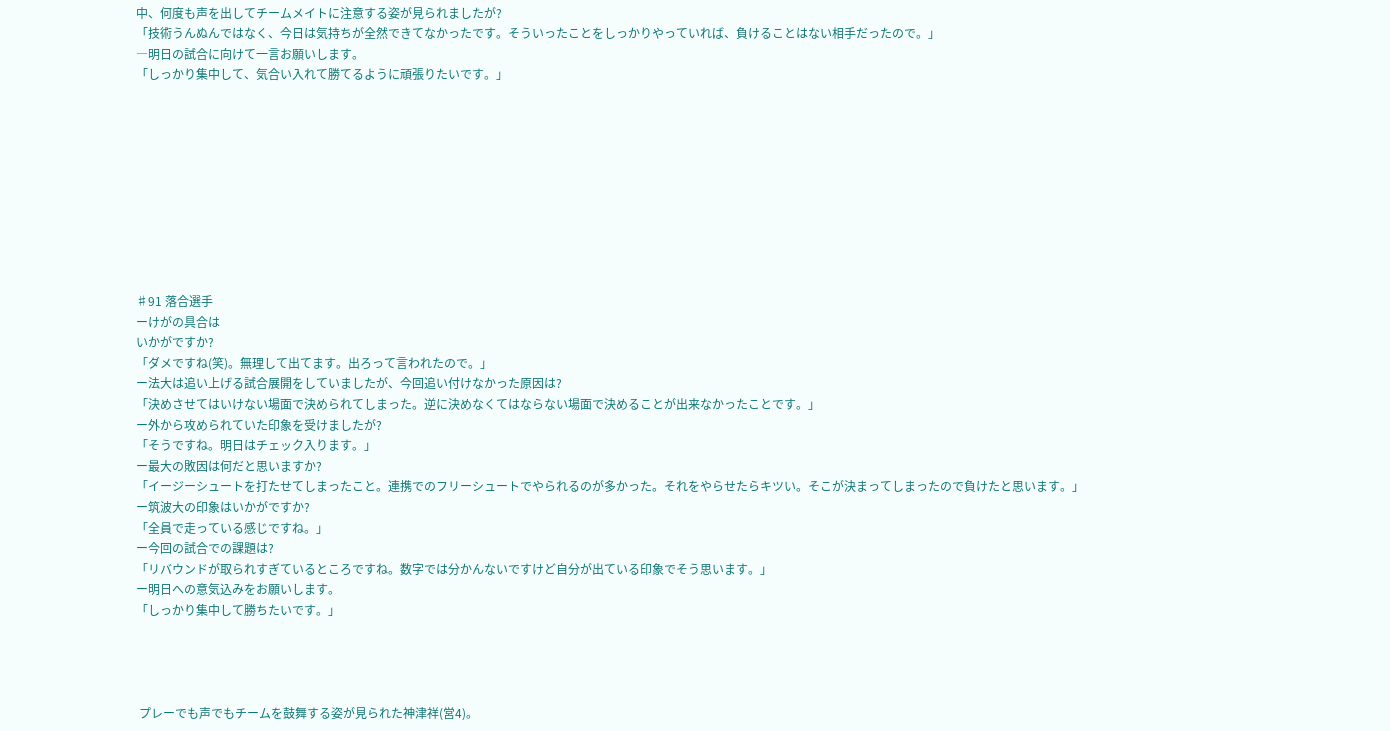中、何度も声を出してチームメイトに注意する姿が見られましたが?
「技術うんぬんではなく、今日は気持ちが全然できてなかったです。そういったことをしっかりやっていれば、負けることはない相手だったので。」
―明日の試合に向けて一言お願いします。
「しっかり集中して、気合い入れて勝てるように頑張りたいです。」










♯91 落合選手
ーけがの具合は
いかがですか?
「ダメですね(笑)。無理して出てます。出ろって言われたので。」
ー法大は追い上げる試合展開をしていましたが、今回追い付けなかった原因は?
「決めさせてはいけない場面で決められてしまった。逆に決めなくてはならない場面で決めることが出来なかったことです。」
ー外から攻められていた印象を受けましたが?
「そうですね。明日はチェック入ります。」
ー最大の敗因は何だと思いますか?
「イージーシュートを打たせてしまったこと。連携でのフリーシュートでやられるのが多かった。それをやらせたらキツい。そこが決まってしまったので負けたと思います。」
ー筑波大の印象はいかがですか?
「全員で走っている感じですね。」
ー今回の試合での課題は?
「リバウンドが取られすぎているところですね。数字では分かんないですけど自分が出ている印象でそう思います。」
ー明日への意気込みをお願いします。
「しっかり集中して勝ちたいです。」




 プレーでも声でもチームを鼓舞する姿が見られた神津祥(営4)。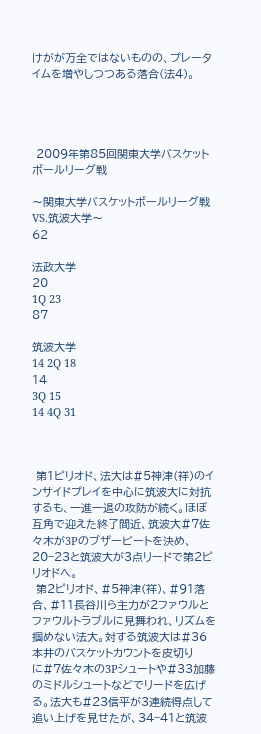けがが万全ではないものの、プレータイムを増やしつつある落合(法4)。




 2009年第85回関東大学バスケットボールリーグ戦

〜関東大学バスケットボールリーグ戦 VS.筑波大学〜
62

法政大学
20
1Q 23
87

筑波大学
14 2Q 18
14
3Q 15
14 4Q 31



 第1ピリオド、法大は#5神津(祥)のインサイドプレイを中心に筑波大に対抗するも、一進一退の攻防が続く。ほぼ互角で迎えた終了間近、筑波大#7佐々木が3Pのブザービートを決め、20−23と筑波大が3点リードで第2ピリオドへ。
 第2ピリオド、#5神津(祥)、#91落合、#11長谷川ら主力が2ファウルとファウルトラブルに見舞われ、リズムを掴めない法大。対する筑波大は#36本井のバスケットカウントを皮切りに#7佐々木の3Pシュートや#33加藤のミドルシュートなどでリードを広げる。法大も#23信平が3連続得点して追い上げを見せたが、34−41と筑波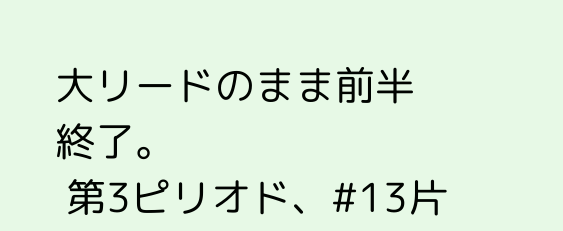大リードのまま前半終了。
 第3ピリオド、#13片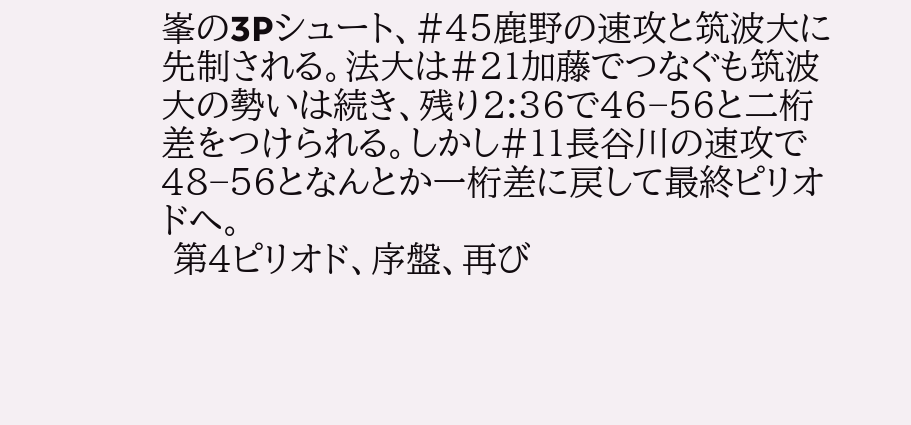峯の3Pシュート、#45鹿野の速攻と筑波大に先制される。法大は#21加藤でつなぐも筑波大の勢いは続き、残り2:36で46−56と二桁差をつけられる。しかし#11長谷川の速攻で48−56となんとか一桁差に戻して最終ピリオドへ。
 第4ピリオド、序盤、再び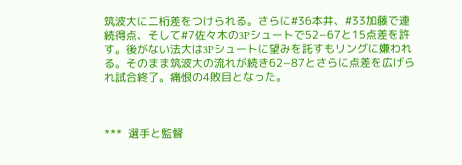筑波大に二桁差をつけられる。さらに#36本井、#33加藤で連続得点、そして#7佐々木の3Pシュートで52−67と15点差を許す。後がない法大は3Pシュートに望みを託すもリングに嫌われる。そのまま筑波大の流れが続き62−87とさらに点差を広げられ試合終了。痛恨の4敗目となった。



***  選手と監督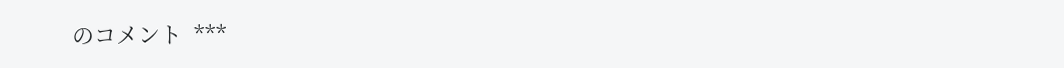のコメント  ***